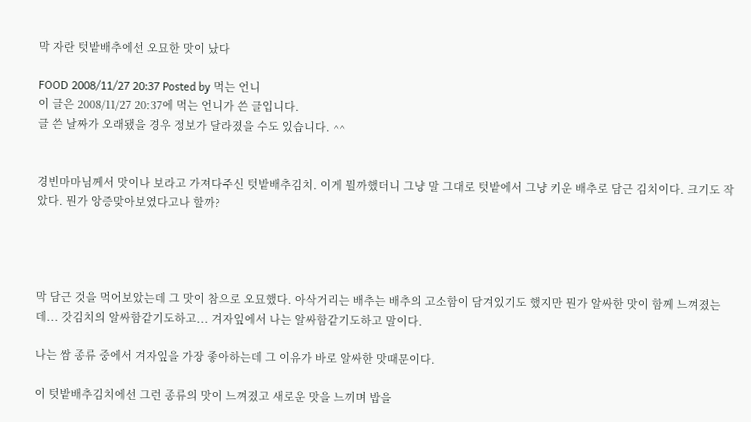막 자란 텃밭배추에선 오묘한 맛이 났다

FOOD 2008/11/27 20:37 Posted by 먹는 언니
이 글은 2008/11/27 20:37에 먹는 언니가 쓴 글입니다.
글 쓴 날짜가 오래됐을 경우 정보가 달라졌을 수도 있습니다. ^^


경빈마마님께서 맛이나 보라고 가져다주신 텃밭배추김치. 이게 뭘까했더니 그냥 말 그대로 텃밭에서 그냥 키운 배추로 담근 김치이다. 크기도 작았다. 뭔가 앙증맞아보였다고나 할까?




막 담근 것을 먹어보았는데 그 맛이 참으로 오묘했다. 아삭거리는 배추는 배추의 고소함이 담겨있기도 했지만 뭔가 알싸한 맛이 함께 느껴졌는데... 갓김치의 알싸함같기도하고... 겨자잎에서 나는 알싸함같기도하고 말이다.

나는 쌈 종류 중에서 겨자잎을 가장 좋아하는데 그 이유가 바로 알싸한 맛때문이다.

이 텃밭배추김치에선 그런 종류의 맛이 느껴졌고 새로운 맛을 느끼며 밥을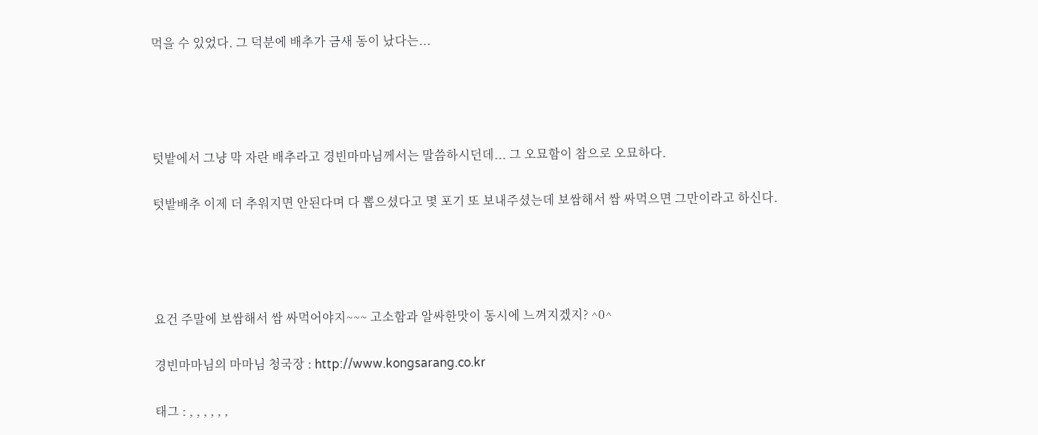먹을 수 있었다. 그 덕분에 배추가 금새 동이 났다는...




텃밭에서 그냥 막 자란 배추라고 경빈마마님께서는 말씀하시던데... 그 오묘함이 참으로 오묘하다.

텃밭배추 이제 더 추워지면 안된다며 다 뽑으셨다고 몇 포기 또 보내주셨는데 보쌈해서 쌈 싸먹으면 그만이라고 하신다.




요건 주말에 보쌈해서 쌈 싸먹어야지~~~ 고소함과 알싸한맛이 동시에 느껴지겠지? ^0^

경빈마마님의 마마님 청국장 : http://www.kongsarang.co.kr

태그 : , , , , , ,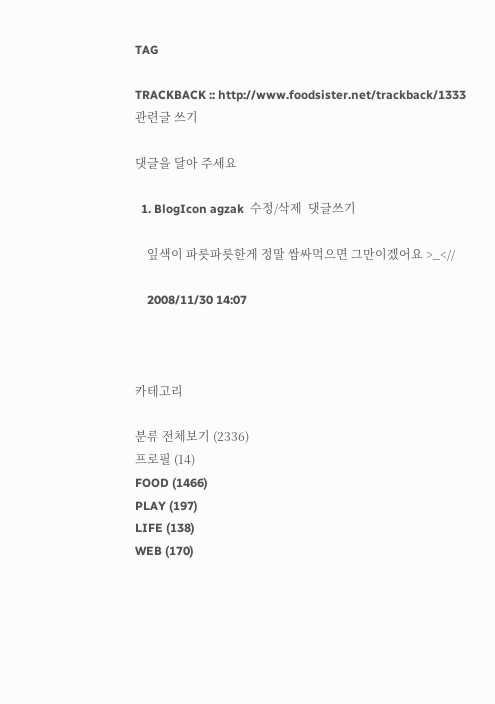TAG

TRACKBACK :: http://www.foodsister.net/trackback/1333 관련글 쓰기

댓글을 달아 주세요

  1. BlogIcon agzak  수정/삭제  댓글쓰기

    잎색이 파릇파릇한게 정말 쌈싸먹으면 그만이겠어요 >_<//

    2008/11/30 14:07



카테고리

분류 전체보기 (2336)
프로필 (14)
FOOD (1466)
PLAY (197)
LIFE (138)
WEB (170)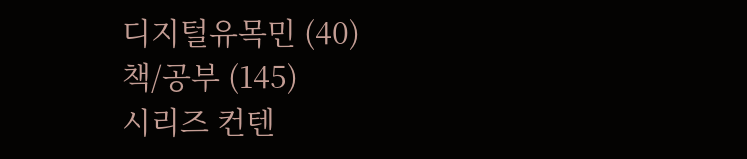디지털유목민 (40)
책/공부 (145)
시리즈 컨텐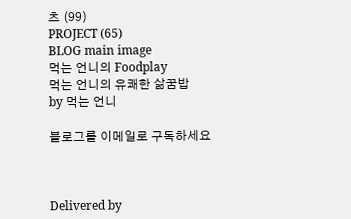츠 (99)
PROJECT (65)
BLOG main image
먹는 언니의 Foodplay
먹는 언니의 유쾌한 삶꿈밥
by 먹는 언니

블로그를 이메일로 구독하세요



Delivered by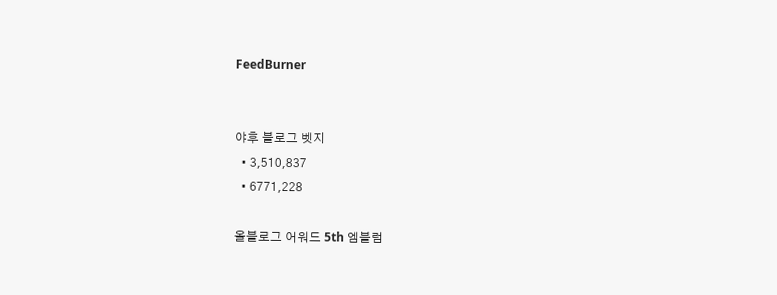FeedBurner


야후 블로그 벳지
  • 3,510,837
  • 6771,228

올블로그 어워드 5th 엠블럼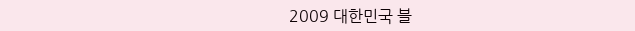2009 대한민국 블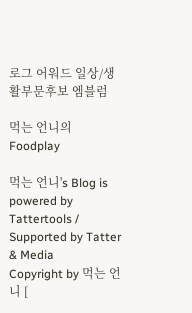로그 어워드 일상/생활부문후보 엠블럼

먹는 언니의 Foodplay

먹는 언니's Blog is powered by Tattertools / Supported by Tatter & Media
Copyright by 먹는 언니 [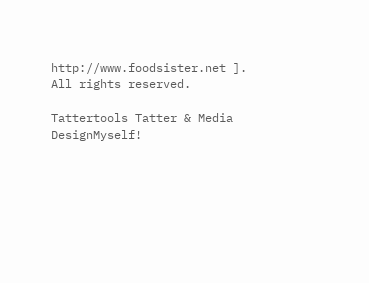http://www.foodsister.net ]. All rights reserved.

Tattertools Tatter & Media DesignMyself!